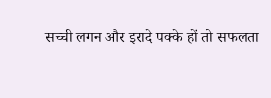सच्ची लगन और इरादे पक्के हों तो सफलता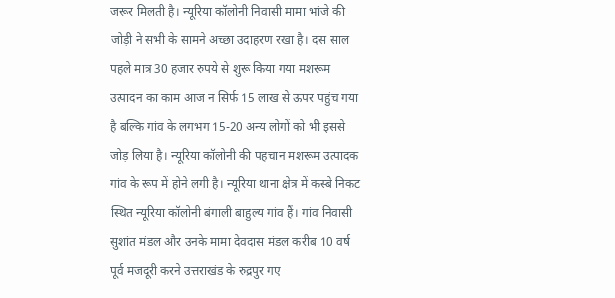जरूर मिलती है। न्यूरिया कॉलोनी निवासी मामा भांजे की जोड़ी ने सभी के सामने अच्छा उदाहरण रखा है। दस साल पहले मात्र 30 हजार रुपये से शुरू किया गया मशरूम उत्पादन का काम आज न सिर्फ 15 लाख से ऊपर पहुंच गया है बल्कि गांव के लगभग 15-20 अन्य लोगों को भी इससे जोड़ लिया है। न्यूरिया कॉलोनी की पहचान मशरूम उत्पादक गांव के रूप में होने लगी है। न्यूरिया थाना क्षेत्र में कस्बे निकट स्थित न्यूरिया कॉलोनी बंगाली बाहुल्य गांव हैं। गांव निवासी सुशांत मंडल और उनके मामा देवदास मंडल करीब 10 वर्ष पूर्व मजदूरी करने उत्तराखंड के रुद्रपुर गए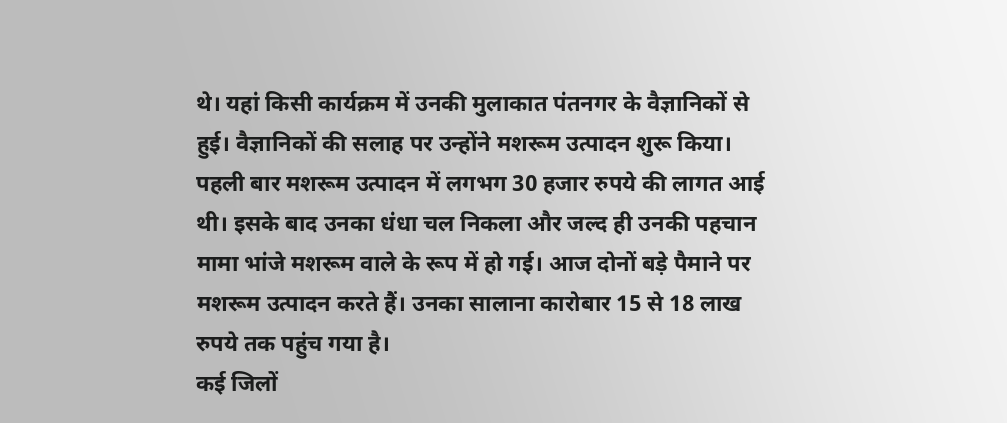थे। यहां किसी कार्यक्रम में उनकी मुलाकात पंतनगर के वैज्ञानिकों से हुई। वैज्ञानिकों की सलाह पर उन्होंने मशरूम उत्पादन शुरू किया। पहली बार मशरूम उत्पादन में लगभग 30 हजार रुपये की लागत आई थी। इसके बाद उनका धंधा चल निकला और जल्द ही उनकी पहचान मामा भांजे मशरूम वाले के रूप में हो गई। आज दोनों बड़े पैमाने पर मशरूम उत्पादन करते हैं। उनका सालाना कारोबार 15 से 18 लाख रुपये तक पहुंच गया है।
कई जिलों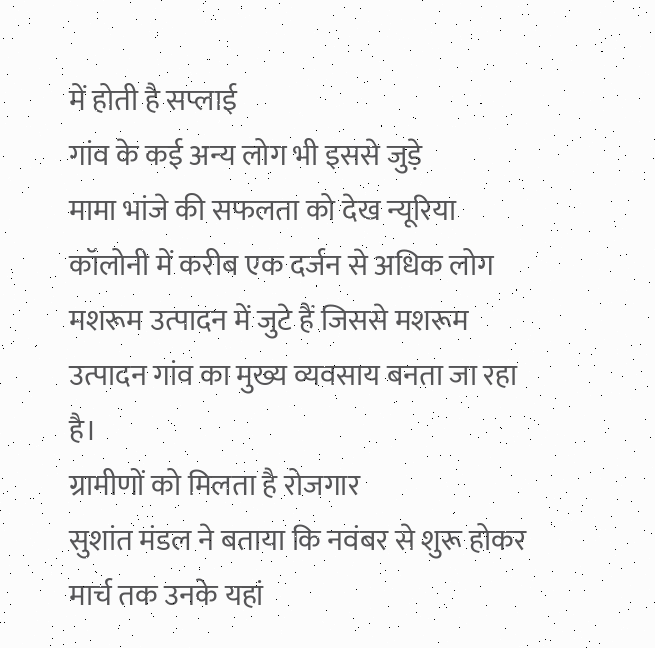में होती है सप्लाई
गांव के कई अन्य लोग भी इससे जुड़े
मामा भांजे की सफलता को देख न्यूरिया कॉलोनी में करीब एक दर्जन से अधिक लोग मशरूम उत्पादन में जुटे हैं जिससे मशरूम उत्पादन गांव का मुख्य व्यवसाय बनता जा रहा है।
ग्रामीणों को मिलता है रोजगार
सुशांत मंडल ने बताया कि नवंबर से शुरू होकर मार्च तक उनके यहां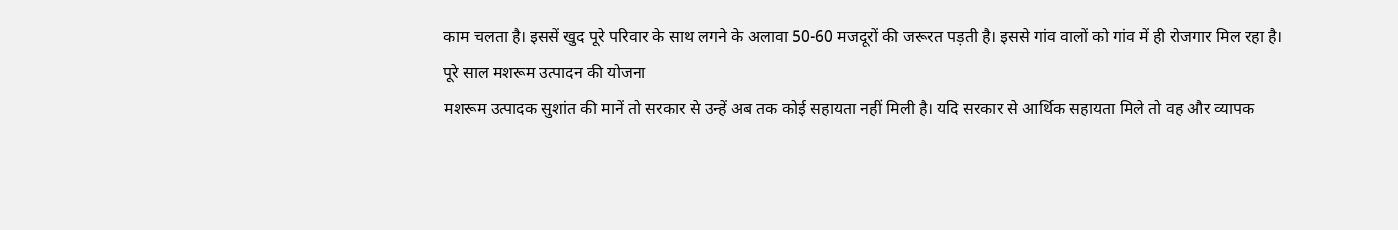काम चलता है। इससें खुद पूरे परिवार के साथ लगने के अलावा 50-60 मजदूरों की जरूरत पड़ती है। इससे गांव वालों को गांव में ही रोजगार मिल रहा है।
पूरे साल मशरूम उत्पादन की योजना
मशरूम उत्पादक सुशांत की मानें तो सरकार से उन्हें अब तक कोई सहायता नहीं मिली है। यदि सरकार से आर्थिक सहायता मिले तो वह और व्यापक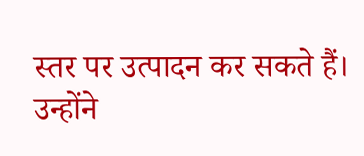स्तर पर उत्पादन कर सकते हैं। उन्होंने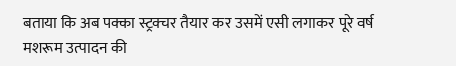बताया कि अब पक्का स्ट्रक्चर तैयार कर उसमें एसी लगाकर पूरे वर्ष मशरूम उत्पादन की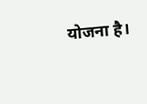योजना है।